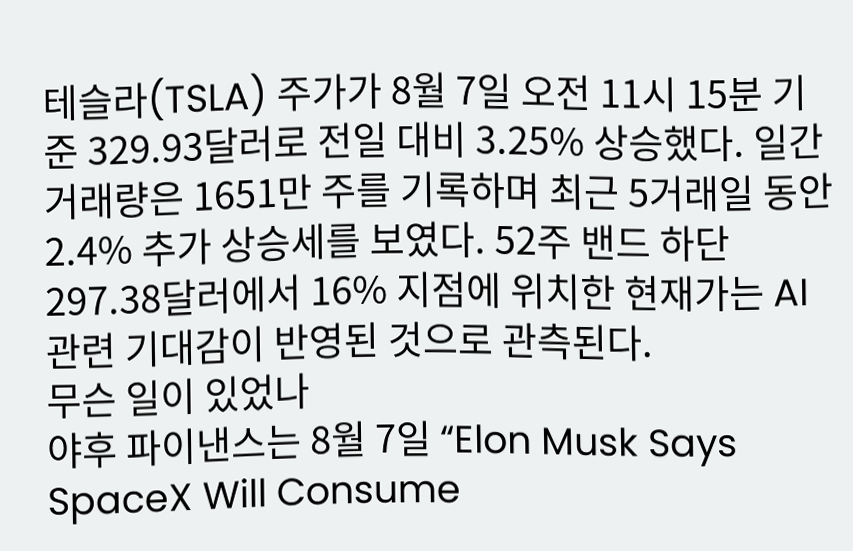테슬라(TSLA) 주가가 8월 7일 오전 11시 15분 기준 329.93달러로 전일 대비 3.25% 상승했다. 일간 거래량은 1651만 주를 기록하며 최근 5거래일 동안 2.4% 추가 상승세를 보였다. 52주 밴드 하단 297.38달러에서 16% 지점에 위치한 현재가는 AI 관련 기대감이 반영된 것으로 관측된다.
무슨 일이 있었나
야후 파이낸스는 8월 7일 “Elon Musk Says SpaceX Will Consume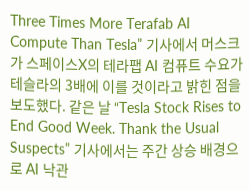Three Times More Terafab AI Compute Than Tesla” 기사에서 머스크가 스페이스X의 테라팹 AI 컴퓨트 수요가 테슬라의 3배에 이를 것이라고 밝힌 점을 보도했다. 같은 날 “Tesla Stock Rises to End Good Week. Thank the Usual Suspects” 기사에서는 주간 상승 배경으로 AI 낙관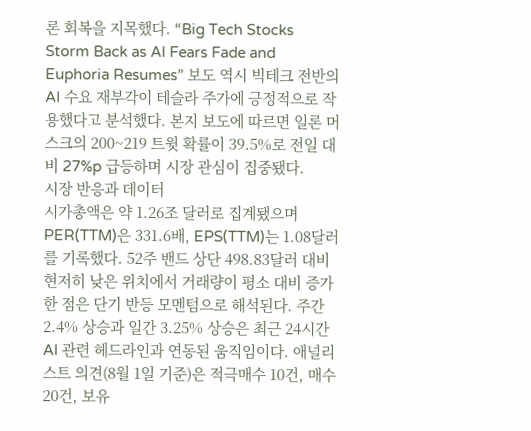론 회복을 지목했다. “Big Tech Stocks Storm Back as AI Fears Fade and Euphoria Resumes” 보도 역시 빅테크 전반의 AI 수요 재부각이 테슬라 주가에 긍정적으로 작용했다고 분석했다. 본지 보도에 따르면 일론 머스크의 200~219 트윗 확률이 39.5%로 전일 대비 27%p 급등하며 시장 관심이 집중됐다.
시장 반응과 데이터
시가총액은 약 1.26조 달러로 집계됐으며 PER(TTM)은 331.6배, EPS(TTM)는 1.08달러를 기록했다. 52주 밴드 상단 498.83달러 대비 현저히 낮은 위치에서 거래량이 평소 대비 증가한 점은 단기 반등 모멘텀으로 해석된다. 주간 2.4% 상승과 일간 3.25% 상승은 최근 24시간 AI 관련 헤드라인과 연동된 움직임이다. 애널리스트 의견(8월 1일 기준)은 적극매수 10건, 매수 20건, 보유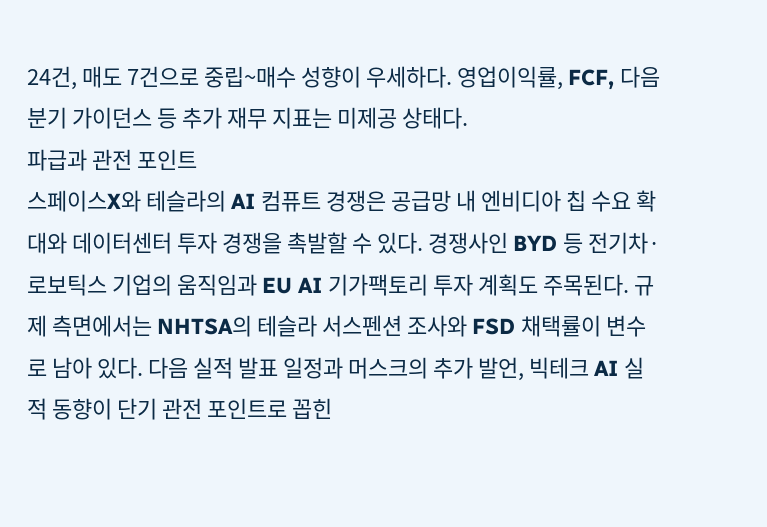24건, 매도 7건으로 중립~매수 성향이 우세하다. 영업이익률, FCF, 다음 분기 가이던스 등 추가 재무 지표는 미제공 상태다.
파급과 관전 포인트
스페이스X와 테슬라의 AI 컴퓨트 경쟁은 공급망 내 엔비디아 칩 수요 확대와 데이터센터 투자 경쟁을 촉발할 수 있다. 경쟁사인 BYD 등 전기차·로보틱스 기업의 움직임과 EU AI 기가팩토리 투자 계획도 주목된다. 규제 측면에서는 NHTSA의 테슬라 서스펜션 조사와 FSD 채택률이 변수로 남아 있다. 다음 실적 발표 일정과 머스크의 추가 발언, 빅테크 AI 실적 동향이 단기 관전 포인트로 꼽힌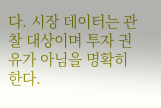다. 시장 데이터는 관찰 대상이며 투자 권유가 아님을 명확히 한다.